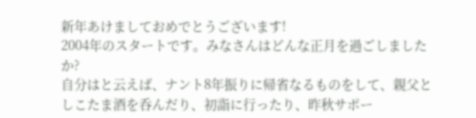新年あけましておめでとうございます!
2004年のスタートです。みなさんはどんな正月を過ごしましたか?
自分はと云えば、ナント8年振りに帰省なるものをして、親父としこたま酒を呑んだり、初詣に行ったり、昨秋サポー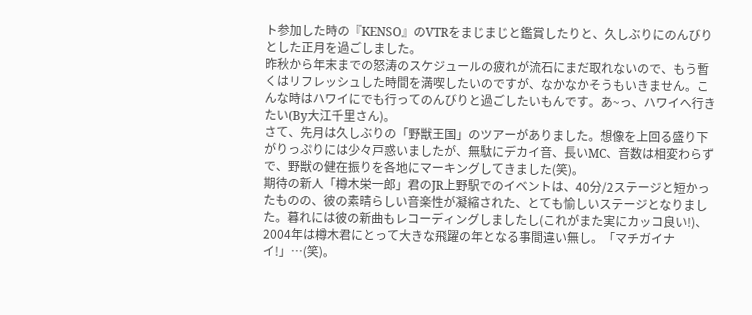ト参加した時の『KENSO』のVTRをまじまじと鑑賞したりと、久しぶりにのんびりとした正月を過ごしました。
昨秋から年末までの怒涛のスケジュールの疲れが流石にまだ取れないので、もう暫くはリフレッシュした時間を満喫したいのですが、なかなかそうもいきません。こんな時はハワイにでも行ってのんびりと過ごしたいもんです。あ~っ、ハワイへ行きたい(By大江千里さん)。
さて、先月は久しぶりの「野獣王国」のツアーがありました。想像を上回る盛り下がりっぷりには少々戸惑いましたが、無駄にデカイ音、長いMC、音数は相変わらずで、野獣の健在振りを各地にマーキングしてきました(笑)。
期待の新人「樽木栄一郎」君のJR上野駅でのイベントは、40分/2ステージと短かったものの、彼の素晴らしい音楽性が凝縮された、とても愉しいステージとなりました。暮れには彼の新曲もレコーディングしましたし(これがまた実にカッコ良い!)、2004年は樽木君にとって大きな飛躍の年となる事間違い無し。「マチガイナイ!」…(笑)。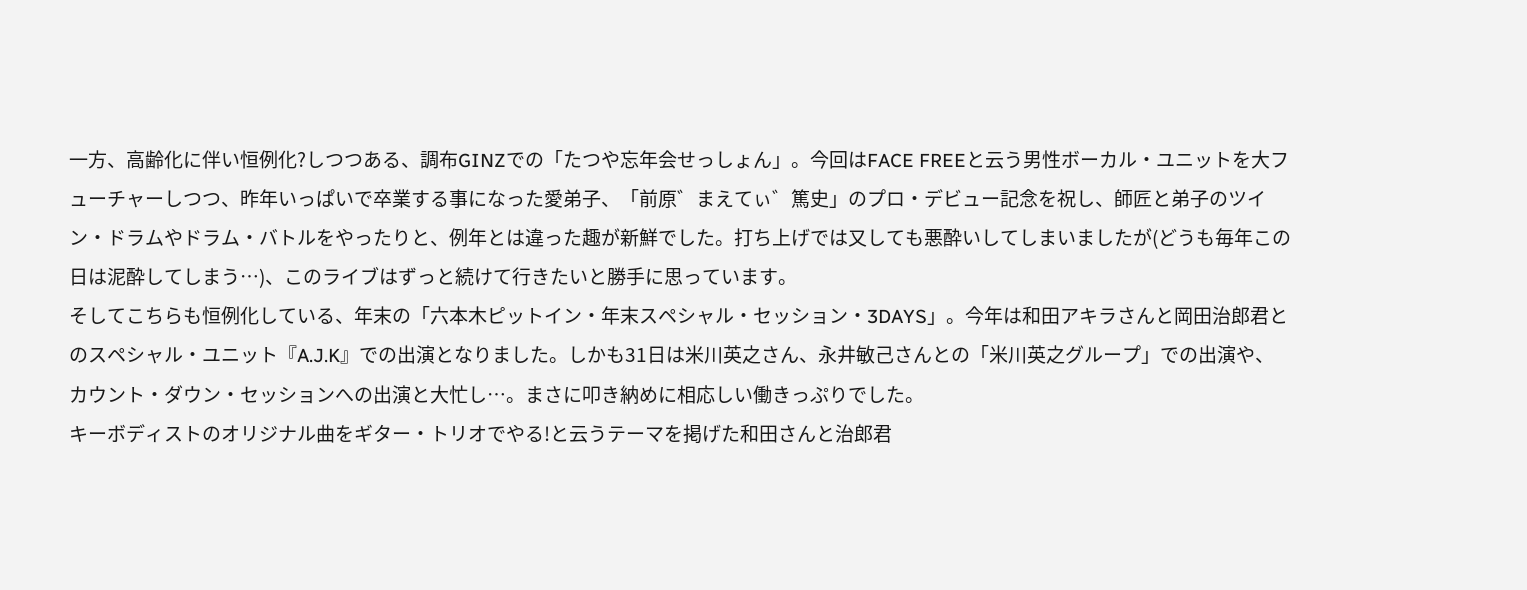一方、高齢化に伴い恒例化?しつつある、調布GINZでの「たつや忘年会せっしょん」。今回はFACE FREEと云う男性ボーカル・ユニットを大フューチャーしつつ、昨年いっぱいで卒業する事になった愛弟子、「前原゛まえてぃ゛篤史」のプロ・デビュー記念を祝し、師匠と弟子のツイン・ドラムやドラム・バトルをやったりと、例年とは違った趣が新鮮でした。打ち上げでは又しても悪酔いしてしまいましたが(どうも毎年この日は泥酔してしまう…)、このライブはずっと続けて行きたいと勝手に思っています。
そしてこちらも恒例化している、年末の「六本木ピットイン・年末スペシャル・セッション・3DAYS」。今年は和田アキラさんと岡田治郎君とのスペシャル・ユニット『A.J.K』での出演となりました。しかも31日は米川英之さん、永井敏己さんとの「米川英之グループ」での出演や、カウント・ダウン・セッションへの出演と大忙し…。まさに叩き納めに相応しい働きっぷりでした。
キーボディストのオリジナル曲をギター・トリオでやる!と云うテーマを掲げた和田さんと治郎君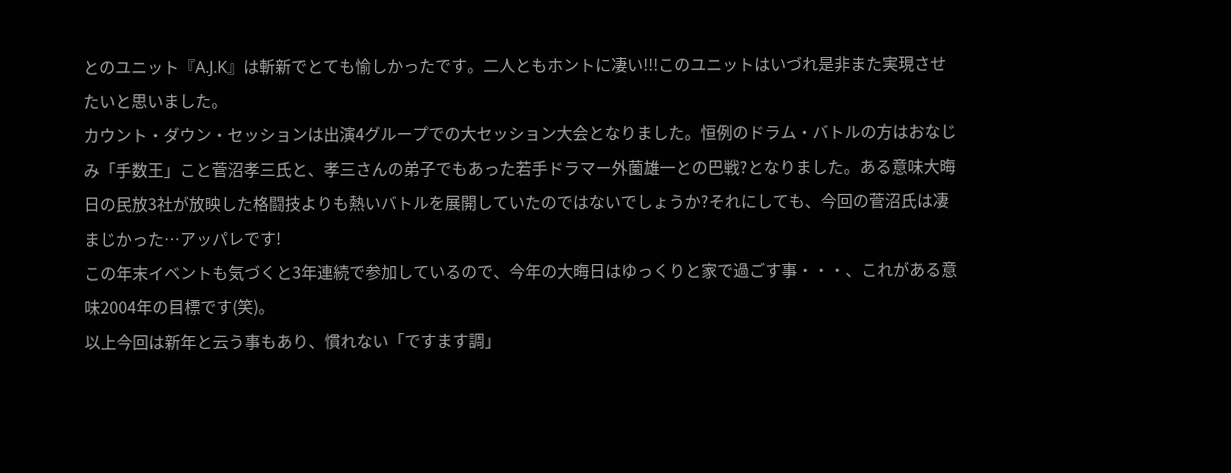とのユニット『A.J.K』は斬新でとても愉しかったです。二人ともホントに凄い!!!このユニットはいづれ是非また実現させたいと思いました。
カウント・ダウン・セッションは出演4グループでの大セッション大会となりました。恒例のドラム・バトルの方はおなじみ「手数王」こと菅沼孝三氏と、孝三さんの弟子でもあった若手ドラマー外薗雄一との巴戦?となりました。ある意味大晦日の民放3社が放映した格闘技よりも熱いバトルを展開していたのではないでしょうか?それにしても、今回の菅沼氏は凄まじかった…アッパレです!
この年末イベントも気づくと3年連続で参加しているので、今年の大晦日はゆっくりと家で過ごす事・・・、これがある意味2004年の目標です(笑)。
以上今回は新年と云う事もあり、慣れない「ですます調」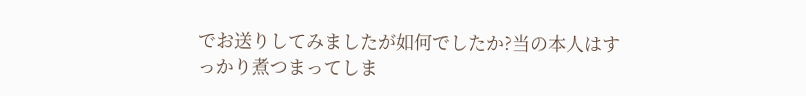でお送りしてみましたが如何でしたか?当の本人はすっかり煮つまってしま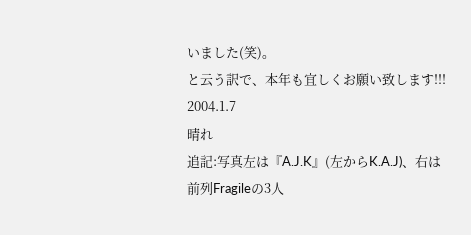いました(笑)。
と云う訳で、本年も宜しくお願い致します!!!
2004.1.7
晴れ
追記:写真左は『A.J.K』(左からK.A.J)、右は前列Fragileの3人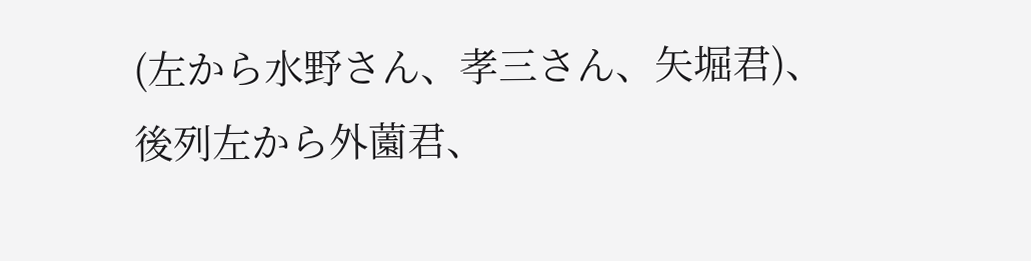(左から水野さん、孝三さん、矢堀君)、
後列左から外薗君、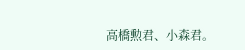高橋勲君、小森君。